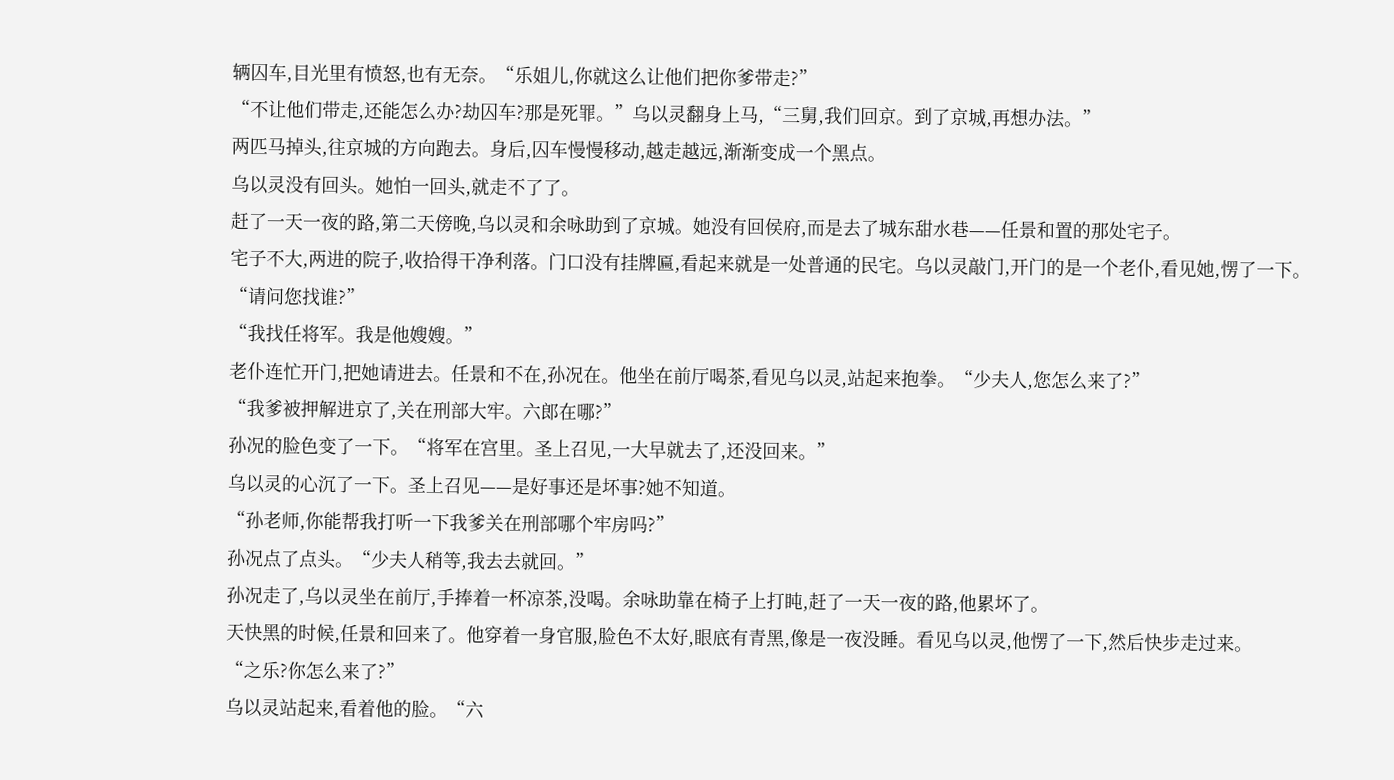辆囚车,目光里有愤怒,也有无奈。“乐姐儿,你就这么让他们把你爹带走?”
“不让他们带走,还能怎么办?劫囚车?那是死罪。”乌以灵翻身上马,“三舅,我们回京。到了京城,再想办法。”
两匹马掉头,往京城的方向跑去。身后,囚车慢慢移动,越走越远,渐渐变成一个黑点。
乌以灵没有回头。她怕一回头,就走不了了。
赶了一天一夜的路,第二天傍晚,乌以灵和余咏助到了京城。她没有回侯府,而是去了城东甜水巷——任景和置的那处宅子。
宅子不大,两进的院子,收拾得干净利落。门口没有挂牌匾,看起来就是一处普通的民宅。乌以灵敲门,开门的是一个老仆,看见她,愣了一下。
“请问您找谁?”
“我找任将军。我是他嫂嫂。”
老仆连忙开门,把她请进去。任景和不在,孙况在。他坐在前厅喝茶,看见乌以灵,站起来抱拳。“少夫人,您怎么来了?”
“我爹被押解进京了,关在刑部大牢。六郎在哪?”
孙况的脸色变了一下。“将军在宫里。圣上召见,一大早就去了,还没回来。”
乌以灵的心沉了一下。圣上召见——是好事还是坏事?她不知道。
“孙老师,你能帮我打听一下我爹关在刑部哪个牢房吗?”
孙况点了点头。“少夫人稍等,我去去就回。”
孙况走了,乌以灵坐在前厅,手捧着一杯凉茶,没喝。余咏助靠在椅子上打盹,赶了一天一夜的路,他累坏了。
天快黑的时候,任景和回来了。他穿着一身官服,脸色不太好,眼底有青黑,像是一夜没睡。看见乌以灵,他愣了一下,然后快步走过来。
“之乐?你怎么来了?”
乌以灵站起来,看着他的脸。“六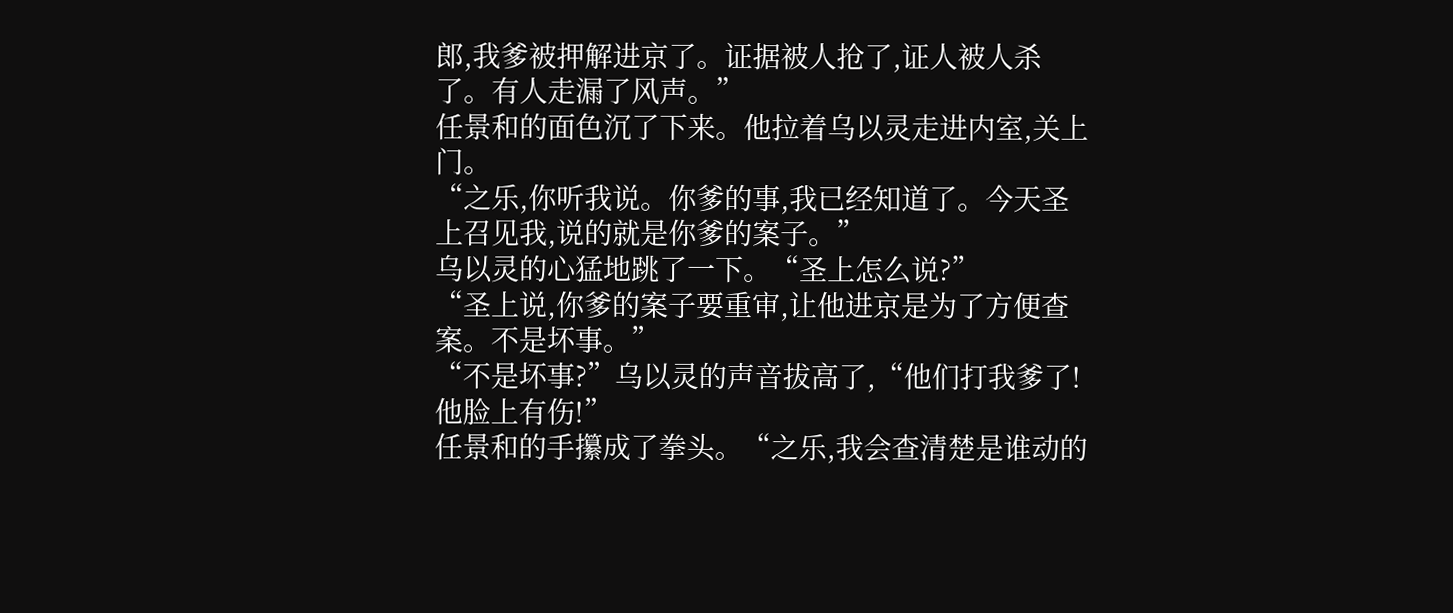郎,我爹被押解进京了。证据被人抢了,证人被人杀了。有人走漏了风声。”
任景和的面色沉了下来。他拉着乌以灵走进内室,关上门。
“之乐,你听我说。你爹的事,我已经知道了。今天圣上召见我,说的就是你爹的案子。”
乌以灵的心猛地跳了一下。“圣上怎么说?”
“圣上说,你爹的案子要重审,让他进京是为了方便查案。不是坏事。”
“不是坏事?”乌以灵的声音拔高了,“他们打我爹了!他脸上有伤!”
任景和的手攥成了拳头。“之乐,我会查清楚是谁动的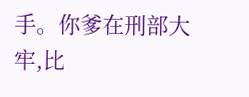手。你爹在刑部大牢,比